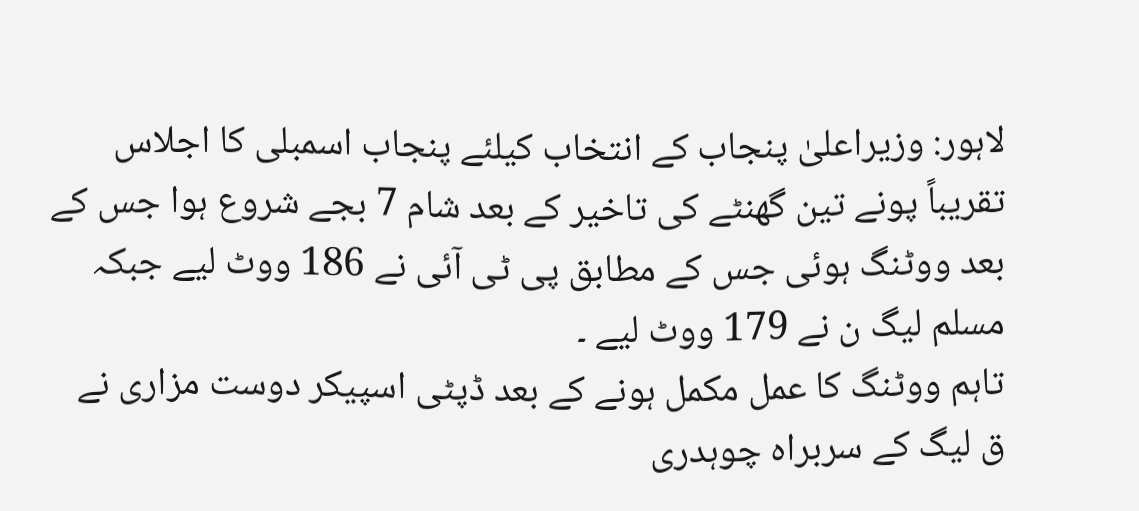لاہور: وزیراعلیٰ پنجاب کے انتخاب کیلئے پنجاب اسمبلی کا اجلاس تقریباً پونے تین گھنٹے کی تاخیر کے بعد شام 7 بجے شروع ہوا جس کے بعد ووٹنگ ہوئی جس کے مطابق پی ٹی آئی نے 186 ووٹ لیے جبکہ مسلم لیگ ن نے 179 ووٹ لیے ۔
تاہم ووٹنگ کا عمل مکمل ہونے کے بعد ڈپٹی اسپیکر دوست مزاری نے ق لیگ کے سربراہ چوہدری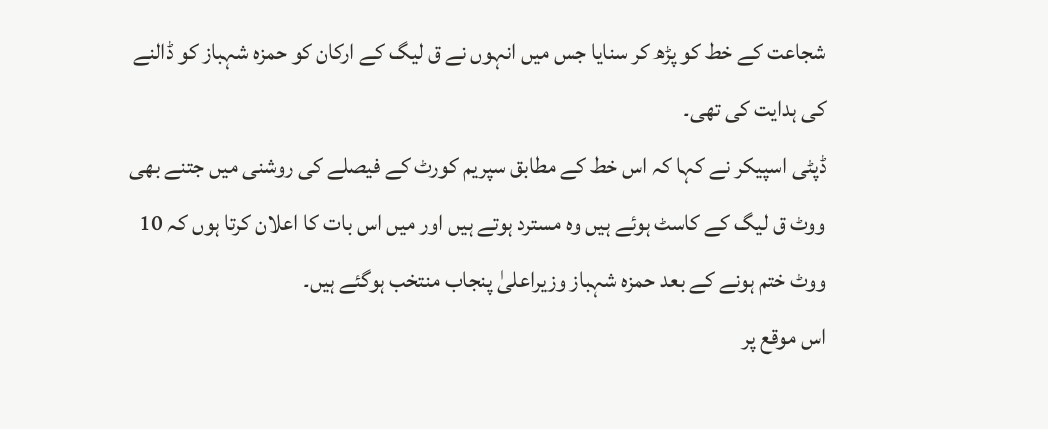شجاعت کے خط کو پڑھ کر سنایا جس میں انہوں نے ق لیگ کے ارکان کو حمزہ شہباز کو ڈالنے کی ہدایت کی تھی۔
ڈپٹی اسپیکر نے کہا کہ اس خط کے مطابق سپریم کورٹ کے فیصلے کی روشنی میں جتنے بھی ووٹ ق لیگ کے کاسٹ ہوئے ہیں وہ مسترد ہوتے ہیں اور میں اس بات کا اعلان کرتا ہوں کہ 10 ووٹ ختم ہونے کے بعد حمزہ شہباز وزیراعلیٰ پنجاب منتخب ہوگئے ہیں۔
اس موقع پر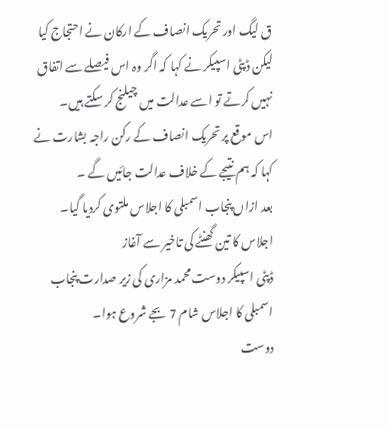ق لیگ اور تحریک انصاف کے ارکان نے احتجاج کیا لیکن ڈپٹی اسپیکر نے کہا کہ اگر وہ اس فیصلے سے اتفاق نہیں کرتے تو اسے عدالت میں چیلنج کر سکتے ہیں۔
اس موقع پر تحریک انصاف کے رکن راجہ بشارت نے کہا کہ ہم نتیجے کے خلاف عدالت جائیں گے ۔
بعد ازاں پنجاب اسمبلی کا اجلاس ملتوی کردیا گیا۔
اجلاس کا تین گھنٹے کی تاخیر سے آغاز
ڈپٹی اسپیکر دوست محمد مزاری کی زیر صدارت پنجاب اسمبلی کا اجلاس شام 7 بجے شروع ہوا۔
دوست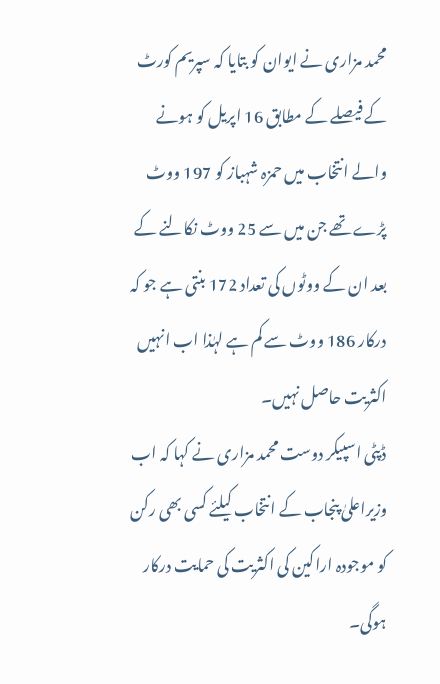محمد مزاری نے ایوان کو بتایا کہ سپریم کورٹ کے فیصلے کے مطابق 16 اپریل کو ہونے والے انتخاب میں حمزہ شہباز کو 197 ووٹ پڑے تھے جن میں سے 25 ووٹ نکالنے کے بعد ان کے ووٹوں کی تعداد 172 بنتی ہے جو کہ درکار 186 ووٹ سے کم ہے لہٰذا اب انہیں اکثریت حاصل نہیں۔
ڈپٹی اسپیکر دوست محمد مزاری نے کہا کہ اب وزیراعلیٰ پنجاب کے انتخاب کیلئے کسی بھی رکن کو موجودہ اراکین کی اکثریت کی حمایت درکار ہوگی۔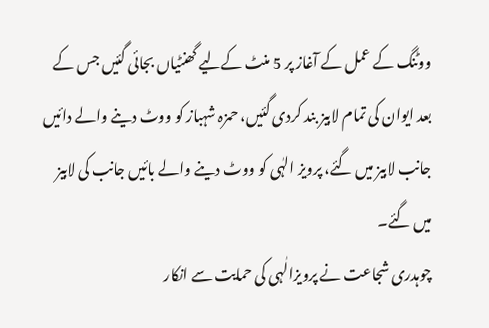ووٹنگ کے عمل کے آغاز پر 5 منٹ کےلیے گھنٹیاں بجائی گئیں جس کے بعد ایوان کی تمام لابیز بند کردی گئیں، حمزہ شہباز کو ووٹ دینے والے دائیں جانب لابیز میں گئے، پرویز الہٰی کو ووٹ دینے والے بائیں جانب کی لابیز میں گئے۔
چوہدری شجاعت نے پرویزالٰہی کی حمایت سے انکار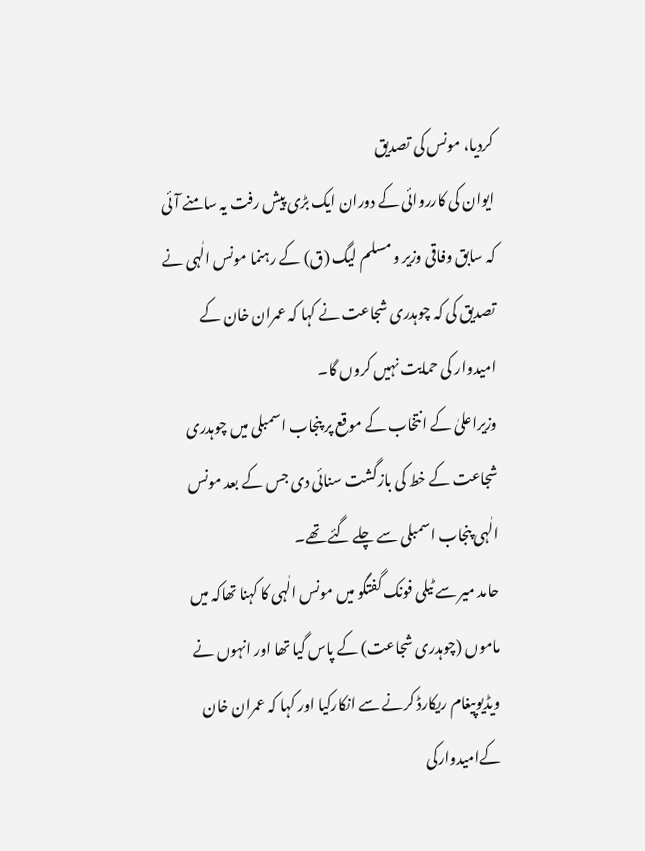کردیا، مونس کی تصدیق
ایوان کی کارروائی کے دوران ایک بڑی پیش رفت یہ سامنے آئی کہ سابق وفاقی وزیر و مسلم لیگ (ق) کے رہنما مونس الٰہی نے تصدیق کی کہ چوہدری شجاعت نے کہا کہ عمران خان کے امیدوار کی حمایت نہیں کروں گا۔
وزیراعلیٰ کے انتخاب کے موقع پر پنجاب اسمبلی میں چوہدری شجاعت کے خط کی بازگشت سنائی دی جس کے بعد مونس الٰہی پنجاب اسمبلی سے چلے گئے تھے۔
حامد میر سے ٹیلی فونک گفتگو میں مونس الٰہی کا کہنا تھاکہ میں ماموں (چوہدری شجاعت) کے پاس گیا تھا اور انہوں نے ویڈیوپیغام ریکارڈ کرنے سے انکارکیا اور کہا کہ عمران خان کےامیدوارکی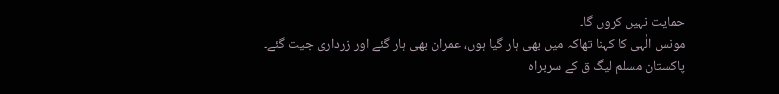حمایت نہیں کروں گا۔
مونس الٰہی کا کہنا تھاکہ میں بھی ہار گیا ہوں، عمران بھی ہار گئے اور زرداری جیت گئے۔
پاکستان مسلم لیگ ق کے سربراہ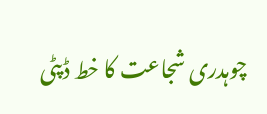چوہدری شجاعت کا خط ڈپٹی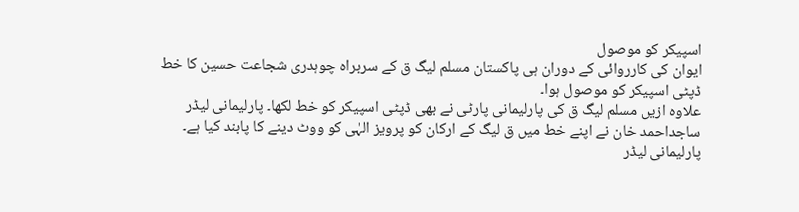اسپیکر کو موصول
ایوان کی کارروائی کے دوران ہی پاکستان مسلم لیگ ق کے سربراہ چوہدری شجاعت حسین کا خط ڈپٹی اسپیکر کو موصول ہوا۔
علاوہ ازیں مسلم لیگ ق کی پارلیمانی پارٹی نے بھی ڈپٹی اسپیکر کو خط لکھا۔ پارلیمانی لیڈر ساجداحمد خان نے اپنے خط میں ق لیگ کے ارکان کو پرویز الہٰی کو ووٹ دینے کا پابند کیا ہے۔
پارلیمانی لیڈر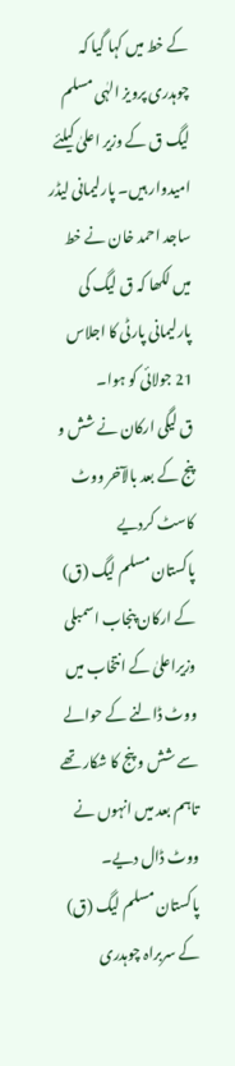کے خط میں کہا گیا کہ چوہدری پرویز الہٰی مسلم لیگ ق کے وزیر اعلیٰ کیلئے امیدوار ہیں۔ پارلیمانی لیڈر ساجد احمد خان نے خط میں لکھا کہ ق لیگ کی پارلیمانی پارٹی کا اجلاس 21 جولائی کو ہوا۔
ق لیگی ارکان نے شش و پنج کے بعد بالآخر ووٹ کاسٹ کردیے
پاکستان مسلم لیگ (ق) کے ارکان پنجاب اسمبلی وزیراعلیٰ کے انتخاب میں ووٹ ڈالنے کے حوالے سے شش و پنج کا شکار تھے تاہم بعد میں انہوں نے ووٹ ڈال دیے۔
پاکستان مسلم لیگ (ق) کے سربراہ چوہدری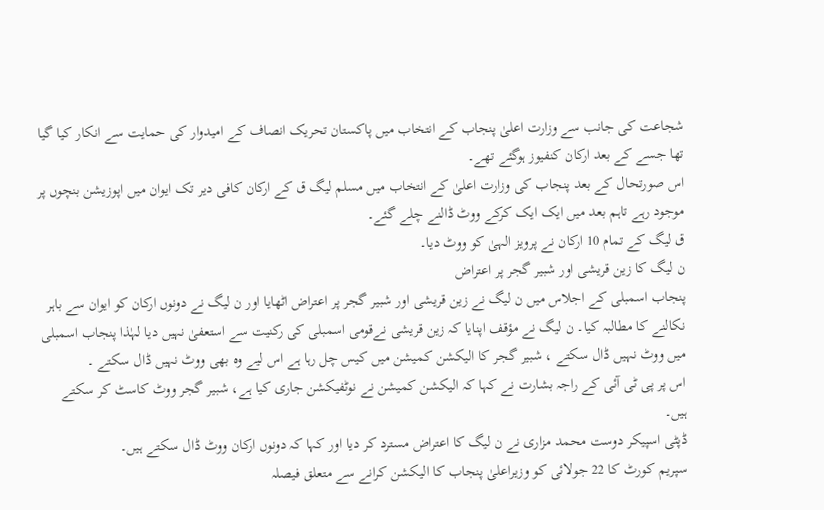شجاعت کی جانب سے وزارت اعلیٰ پنجاب کے انتخاب میں پاکستان تحریک انصاف کے امیدوار کی حمایت سے انکار کیا گیا تھا جسے کے بعد ارکان کنفیوز ہوگئے تھے۔
اس صورتحال کے بعد پنجاب کی وزارت اعلیٰ کے انتخاب میں مسلم لیگ ق کے ارکان کافی دیر تک ایوان میں اپوزیشن بنچوں پر موجود رہے تاہم بعد میں ایک ایک کرکے ووٹ ڈالنے چلے گئے۔
ق لیگ کے تمام 10 ارکان نے پرویز الہیٰ کو ووٹ دیا۔
ن لیگ کا زین قریشی اور شبیر گجر پر اعتراض
پنجاب اسمبلی کے اجلاس میں ن لیگ نے زین قریشی اور شبیر گجر پر اعتراض اٹھایا اور ن لیگ نے دونوں ارکان کو ایوان سے باہر نکالنے کا مطالبہ کیا۔ ن لیگ نے مؤقف اپنایا کہ زین قریشی نےقومی اسمبلی کی رکنیت سے استعفیٰ نہیں دیا لہٰذا پنجاب اسمبلی میں ووٹ نہیں ڈال سکتے ، شبیر گجر کا الیکشن کمیشن میں کیس چل رہا ہے اس لیے وہ بھی ووٹ نہیں ڈال سکتے ۔
اس پر پی ٹی آئی کے راجہ بشارت نے کہا کہ الیکشن کمیشن نے نوٹفیکشن جاری کیا ہے، شبیر گجر ووٹ کاسٹ کر سکتے ہیں۔
ڈپٹی اسپیکر دوست محمد مزاری نے ن لیگ کا اعتراض مسترد کر دیا اور کہا کہ دونوں ارکان ووٹ ڈال سکتے ہیں۔
سپریم کورٹ کا 22 جولائی کو وزیراعلیٰ پنجاب کا الیکشن کرانے سے متعلق فیصلہ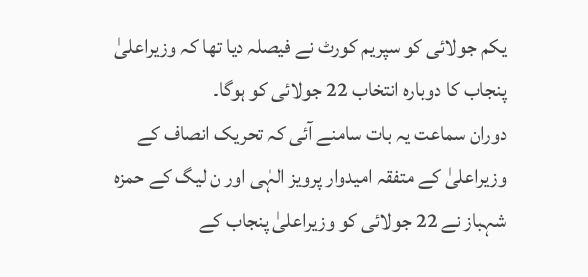یکم جولائی کو سپریم کورٹ نے فیصلہ دیا تھا کہ وزیراعلیٰ پنجاب کا دوبارہ انتخاب 22 جولائی کو ہوگا۔
دوران سماعت یہ بات سامنے آئی کہ تحریک انصاف کے وزیراعلیٰ کے متفقہ امیدوار پرویز الہٰی اور ن لیگ کے حمزہ شہباز نے 22 جولائی کو وزیراعلیٰ پنجاب کے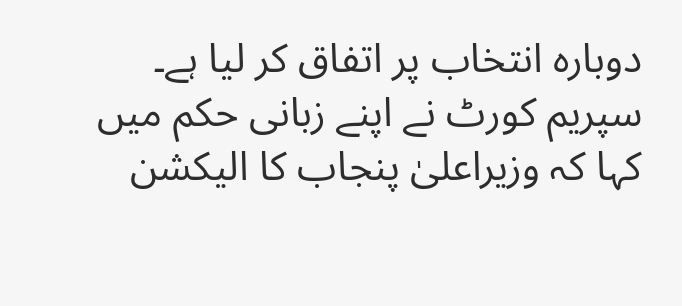دوبارہ انتخاب پر اتفاق کر لیا ہے۔
سپریم کورٹ نے اپنے زبانی حکم میں کہا کہ وزیراعلیٰ پنجاب کا الیکشن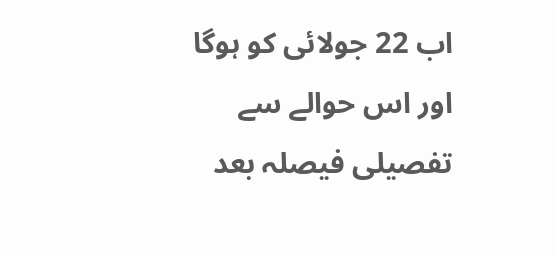اب 22 جولائی کو ہوگا اور اس حوالے سے تفصیلی فیصلہ بعد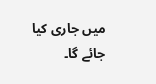میں جاری کیا جائے گا۔